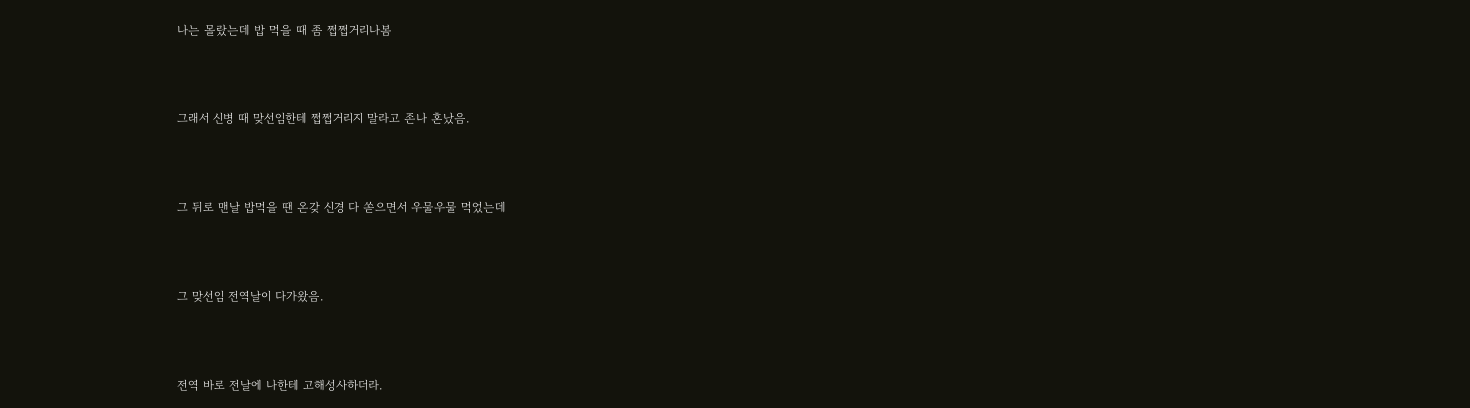나는 몰랐는데 밥 먹을 때 좀 쩝쩝거리나봄



그래서 신병 때 맞선임한테 쩝쩝거리지 말라고 존나 혼났음.



그 뒤로 맨날 밥먹을 땐 온갖 신경 다 쏟으면서 우물우물 먹었는데



그 맞선임 전역날이 다가왔음.



전역 바로 전날에 나한테 고해성사하더라.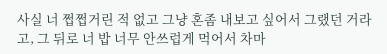사실 너 쩝쩝거린 적 없고 그냥 혼좀 내보고 싶어서 그랬던 거라고, 그 뒤로 너 밥 너무 안쓰럽게 먹어서 차마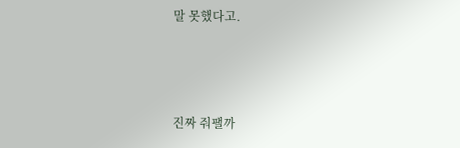말 못했다고.



진짜 줘팰까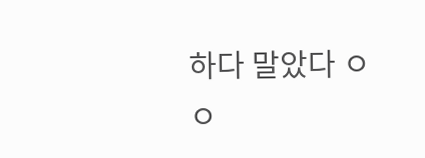하다 말았다 ㅇㅇ